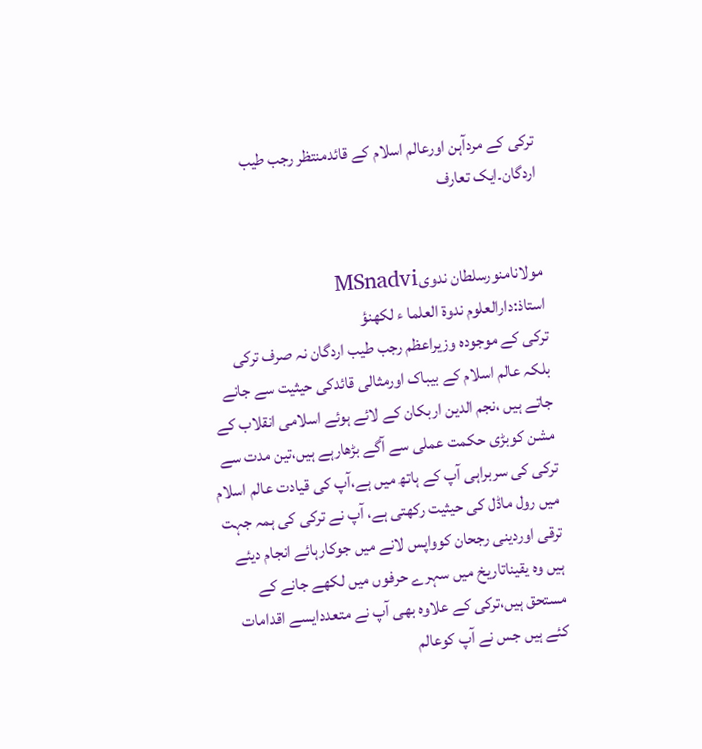ترکی کے مردآہن اورعالم اسلام کے قائدمنتظر رجب طیب اردگان۔ایک تعارف


مولانامنورسلطان ندویMSnadvi
استاذ:دارالعلوم ندوۃ العلما ء لکھنؤ
ترکی کے موجودہ وزیراعظم رجب طیب اردگان نہ صرف ترکی بلکہ عالم اسلام کے بیباک اورمثالی قائدکی حیثیت سے جانے جاتے ہیں ،نجم الدین اربکان کے لائے ہوئے اسلامی انقلاب کے مشن کوبڑی حکمت عملی سے آگے بڑھارہے ہیں،تین مدت سے ترکی کی سربراہی آپ کے ہاتھ میں ہے،آپ کی قیادت عالم اسلام میں رول ماڈل کی حیثیت رکھتی ہے، آپ نے ترکی کی ہمہ جہت ترقی اوردینی رجحان کوواپس لانے میں جوکارہائے انجام دیئے ہیں وہ یقیناتاریخ میں سہرے حرفوں میں لکھے جانے کے مستحق ہیں،ترکی کے علاوہ بھی آپ نے متعددایسے اقدامات کئے ہیں جس نے آپ کوعالم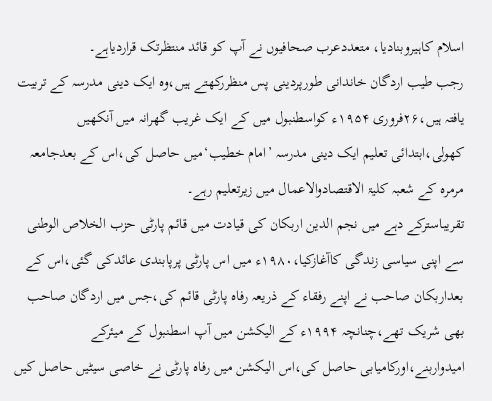اسلام کاہیروبنادیا، متعددعرب صحافیوں نے آپ کو قائد منتظرتک قراردیاہے۔
رجب طیب اردگان خاندانی طورپردینی پس منظررکھتے ہیں،وہ ایک دینی مدرسہ کے تربیت یافتہ ہیں،۲۶فروری ۱۹۵۴ء کواسطنبول میں کے ایک غریب گھرانہ میں آنکھیں کھولی،ابتدائی تعلیم ایک دینی مدرسہ ’امام خطیب‘میں حاصل کی،اس کے بعدجامعہ مرمرہ کے شعبہ کلیۃ الاقتصادوالاعمال میں زیرتعلیم رہے۔
تقریباسترکے دہے میں نجم الدین اربکان کی قیادت میں قائم پارٹی حزب الخلاص الوطنی سے اپنی سیاسی زندگی کاآغازکیا،۱۹۸۰ء میں اس پارٹی پرپابندی عائدکی گئی،اس کے بعداربکان صاحب نے اپنے رفقاء کے ذریعہ رفاہ پارٹی قائم کی،جس میں اردگان صاحب بھی شریک تھے،چنانچہ ۱۹۹۴ء کے الیکشن میں آپ اسطنبول کے میئرکے امیدواربنے،اورکامیابی حاصل کی،اس الیکشن میں رفاہ پارٹی نے خاصی سیٹیں حاصل کیں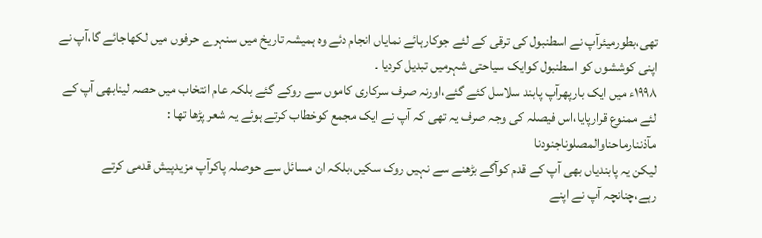تھی،بطورمیئرآپ نے اسطنبول کی ترقی کے لئے جوکارہائے نمایاں انجام دئے وہ ہمیشہ تاریخ میں سنہرے حرفوں میں لکھاجائے گا،آپ نے اپنی کوششوں کو اسطنبول کوایک سیاحتی شہرمیں تبدیل کردیا ۔
۱۹۹۸ء میں ایک بارپھرآپ پابند سلاسل کئے گئے،اورنہ صرف سرکاری کاموں سے روکے گئے بلکہ عام انتخاب میں حصہ لینابھی آپ کے لئے ممنوع قرارپایا،اس فیصلہ کی وجہ صرف یہ تھی کہ آپ نے ایک مجمع کوخطاب کرتے ہوئے یہ شعر پڑھا تھا :
مآذننارماحناوالمصلوناجنودنا
لیکن یہ پابندیاں بھی آپ کے قدم کوآگے بڑھنے سے نہیں روک سکیں،بلکہ ان مسائل سے حوصلہ پاکرآپ مزیدپیش قدمی کرتے رہے،چنانچہ آپ نے اپنے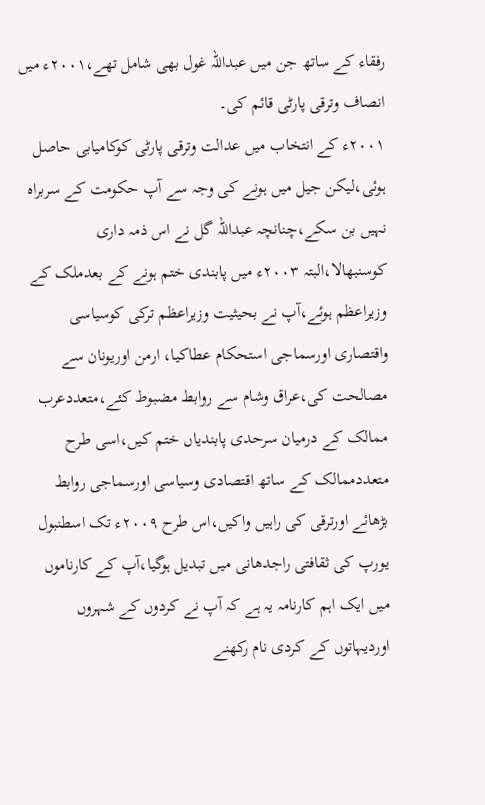رفقاء کے ساتھ جن میں عبداللہ غول بھی شامل تھے،۲۰۰۱ء میں انصاف وترقی پارٹی قائم کی۔
۲۰۰۱ء کے انتخاب میں عدالت وترقی پارٹی کوکامیابی حاصل ہوئی،لیکن جیل میں ہونے کی وجہ سے آپ حکومت کے سربراہ نہیں بن سکے،چنانچہ عبداللہ گل نے اس ذمہ داری کوسنبھالا،البتہ ۲۰۰۳ء میں پابندی ختم ہونے کے بعدملک کے وزیراعظم ہوئے،آپ نے بحیثیت وزیراعظم ترکی کوسیاسی واقتصاری اورسماجی استحکام عطاکیا، ارمن اوریونان سے مصالحت کی،عراق وشام سے روابط مضبوط کئے،متعددعرب ممالک کے درمیان سرحدی پابندیاں ختم کیں،اسی طرح متعددممالک کے ساتھ اقتصادی وسیاسی اورسماجی روابط بڑھائے اورترقی کی راہیں واکیں،اس طرح ۲۰۰۹ء تک اسطنبول یورپ کی ثقافتی راجدھانی میں تبدیل ہوگیا،آپ کے کارناموں میں ایک اہم کارنامہ یہ ہے کہ آپ نے کردوں کے شہروں اوردیہاتوں کے کردی نام رکھنے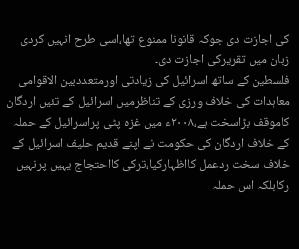کی اجازت دی جوکہ قانونا ممنوع تھا،اسی طرح انہیں کردی زبان میں تقریرکی اجازت دی۔
فلسطین کے ساتھ اسرائیل کی زیادتی اورمتعددبین الاقوامی معاہدات کی خلاف ورزی کے تناظرمیں اسرائیل کے تئیں اردگان کاموقف بڑاسخت ہے،۲۰۰۸ء میں غزہ پٹی پراسرائیل کے حملہ کے خلاف اردگان کی حکومت نے اپنے قدیم حلیف اسرائیل کے خلاف سخت ردعمل کااظہارکیا،ترکی کااحتجاج یہیں پرنہیں رکابلکہ اس حملہ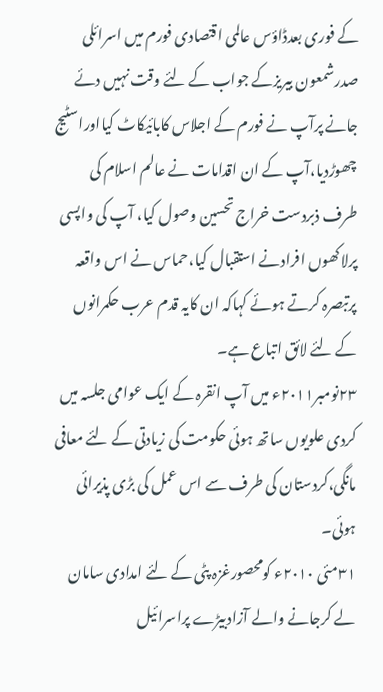کے فوری بعدڈاؤس عالمی اقتصادی فورم میں اسرائلی صدرشمعون بیریزکے جواب کے لئے وقت نہیں دئے جانے پرآپ نے فورم کے اجلاس کابائیکاٹ کیااوراسٹیج چھوڑدیا،آپ کے ان اقدامات نے عالم اسلام کی طرف ذبردست خراج تحسین وصول کیا، آپ کی واپسی پرلاکھوں افرادنے استقبال کیا،حماس نے اس واقعہ پرتبصرہ کرتے ہوئے کہاکہ ان کایہ قدم عرب حکمرانوں کے لئے لائق اتباع ہے۔
۲۳نومبر۲۰۱۱ء میں آپ انقرہ کے ایک عوامی جلسہ میں کردی علویوں ساتھ ہوئی حکومت کی زیادتی کے لئے معافی مانگی،کردستان کی طرف سے اس عمل کی بڑی پذیرائی ہوئی۔
۳۱مئی ۲۰۱۰ء کومحصورغزہ پٹی کے لئے امدادی سامان لے کرجانے والے آزادبیڑے پراسرائیل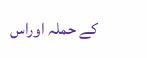کے حملہ اوراس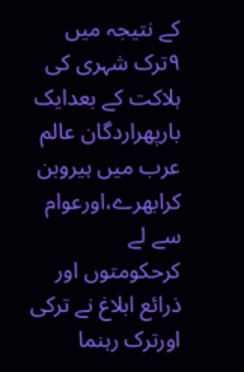کے نتیجہ میں ۹ترک شہری کی ہلاکت کے بعدایک بارپھراردگان عالم عرب میں ہیروبن کرابھرے،اورعوام سے لے کرحکومتوں اور ذرائع ابلاغ نے ترکی اورترک رہنما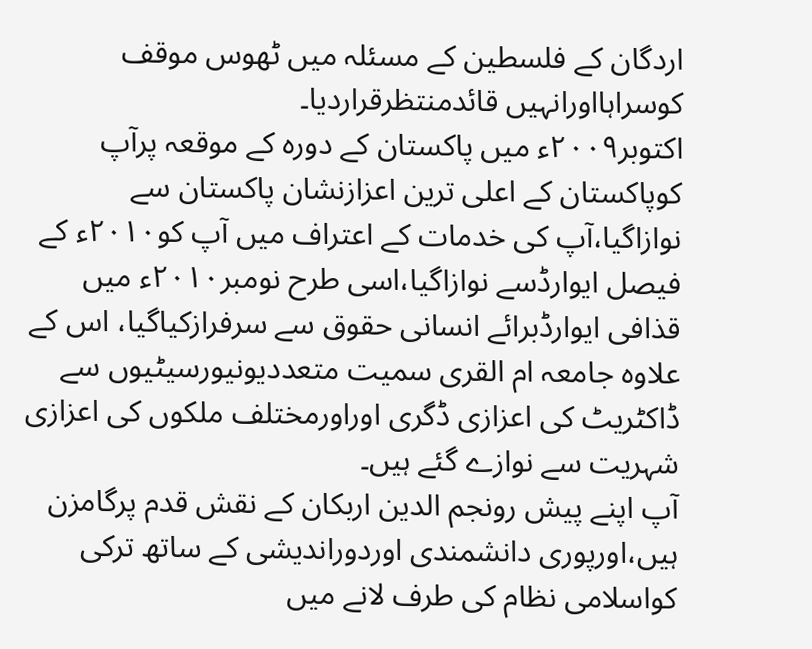اردگان کے فلسطین کے مسئلہ میں ٹھوس موقف کوسراہااورانہیں قائدمنتظرقراردیا۔
اکتوبر۲۰۰۹ء میں پاکستان کے دورہ کے موقعہ پرآپ کوپاکستان کے اعلی ترین اعزازنشان پاکستان سے نوازاگیا،آپ کی خدمات کے اعتراف میں آپ کو۲۰۱۰ء کے فیصل ایوارڈسے نوازاگیا،اسی طرح نومبر۲۰۱۰ء میں قذافی ایوارڈبرائے انسانی حقوق سے سرفرازکیاگیا، اس کے علاوہ جامعہ ام القری سمیت متعددیونیورسیٹیوں سے ڈاکٹریٹ کی اعزازی ڈگری اوراورمختلف ملکوں کی اعزازی شہریت سے نوازے گئے ہیں۔
آپ اپنے پیش رونجم الدین اربکان کے نقش قدم پرگامزن ہیں،اورپوری دانشمندی اوردوراندیشی کے ساتھ ترکی کواسلامی نظام کی طرف لانے میں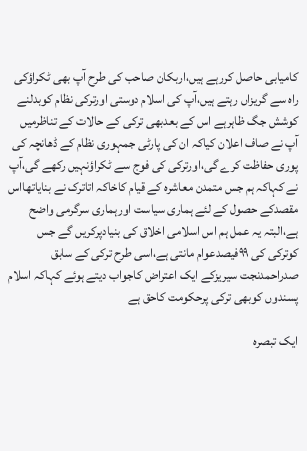کامیابی حاصل کررہے ہیں،اربکان صاحب کی طرح آپ بھی ٹکراؤکی راہ سے گریزاں رہتے ہیں،آپ کی اسلام دوستی اورترکی نظام کوبدلنے کوشش جگ ظاہرہے اس کے بعدبھی ترکی کے حالات کے تناظرمیں آپ نے صاف اعلان کیاکہ ان کی پارٹی جمہوری نظام کے ڈھانچہ کی پوری حفاظت کرے گی،اورترکی کی فوج سے ٹکراؤنہیں رکھے گی،آپ نے کہاکہ ہم جس متمدن معاشرہ کے قیام کاخاکہ اتاترک نے بنایاتھااس مقصدکے حصول کے لئے ہماری سیاست اورہماری سرگرمی واضح ہے،البتہ یہ عمل ہم اس اسلامی اخلاق کی بنیادپرکریں گے جس کوترکی کی ۹۹فیصدعوام مانتی ہے،اسی طرح ترکی کے سابق صدراحمدنجت سیریزکے ایک اعتراض کاجواب دیتے ہوئے کہاکہ اسلام پسندوں کوبھی ترکی پرحکومت کاحق ہے

ایک تبصرہ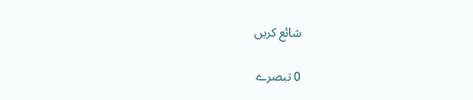شائع کریں

0 تبصرے